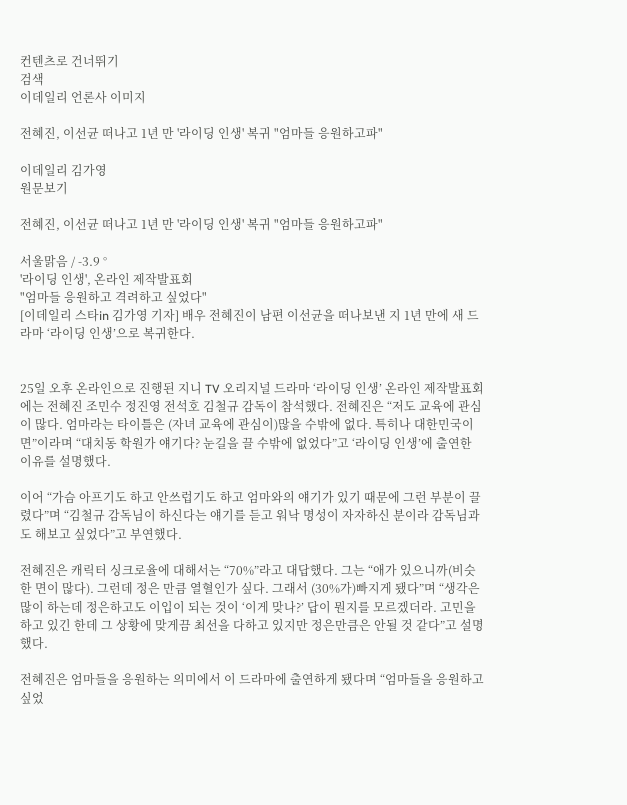컨텐츠로 건너뛰기
검색
이데일리 언론사 이미지

전혜진, 이선균 떠나고 1년 만 '라이딩 인생' 복귀 "엄마들 응원하고파"

이데일리 김가영
원문보기

전혜진, 이선균 떠나고 1년 만 '라이딩 인생' 복귀 "엄마들 응원하고파"

서울맑음 / -3.9 °
'라이딩 인생', 온라인 제작발표회
"엄마들 응원하고 격려하고 싶었다"
[이데일리 스타in 김가영 기자] 배우 전혜진이 남편 이선균을 떠나보낸 지 1년 만에 새 드라마 ‘라이딩 인생’으로 복귀한다.


25일 오후 온라인으로 진행된 지니 TV 오리지널 드라마 ‘라이딩 인생’ 온라인 제작발표회에는 전혜진 조민수 정진영 전석호 김철규 감독이 참석했다. 전혜진은 “저도 교육에 관심이 많다. 엄마라는 타이틀은 (자녀 교육에 관심이)많을 수밖에 없다. 특히나 대한민국이면”이라며 “대치동 학원가 얘기다? 눈길을 끌 수밖에 없었다”고 ‘라이딩 인생’에 출연한 이유를 설명했다.

이어 “가슴 아프기도 하고 안쓰럽기도 하고 엄마와의 얘기가 있기 때문에 그런 부분이 끌렸다”며 “김철규 감독님이 하신다는 얘기를 듣고 워낙 명성이 자자하신 분이라 감독님과도 해보고 싶었다”고 부연했다.

전혜진은 캐릭터 싱크로율에 대해서는 “70%”라고 대답했다. 그는 “애가 있으니까(비슷한 면이 많다). 그런데 정은 만큼 열혈인가 싶다. 그래서 (30%가)빠지게 됐다”며 “생각은 많이 하는데 정은하고도 이입이 되는 것이 ‘이게 맞나?’ 답이 뭔지를 모르겠더라. 고민을 하고 있긴 한데 그 상황에 맞게끔 최선을 다하고 있지만 정은만큼은 안될 것 같다”고 설명했다.

전혜진은 엄마들을 응원하는 의미에서 이 드라마에 출연하게 됐다며 “엄마들을 응원하고 싶었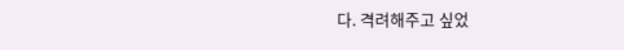다. 격려해주고 싶었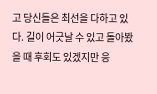고 당신들은 최선을 다하고 있다. 길이 어긋날 수 있고 돌아봤을 때 후회도 있겠지만 응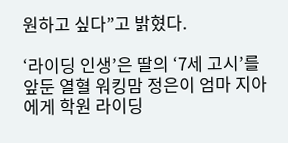원하고 싶다”고 밝혔다.

‘라이딩 인생’은 딸의 ‘7세 고시’를 앞둔 열혈 워킹맘 정은이 엄마 지아에게 학원 라이딩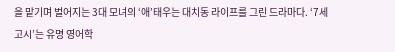을 맡기며 벌어지는 3대 모녀의 ‘애’태우는 대치동 라이프를 그린 드라마다. ‘7세 고시’는 유명 영어학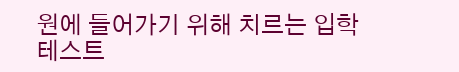원에 들어가기 위해 치르는 입학테스트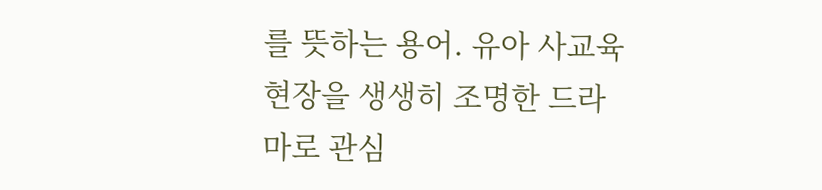를 뜻하는 용어. 유아 사교육 현장을 생생히 조명한 드라마로 관심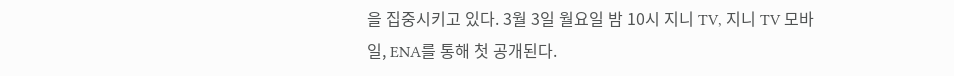을 집중시키고 있다. 3월 3일 월요일 밤 10시 지니 TV, 지니 TV 모바일, ENA를 통해 첫 공개된다.